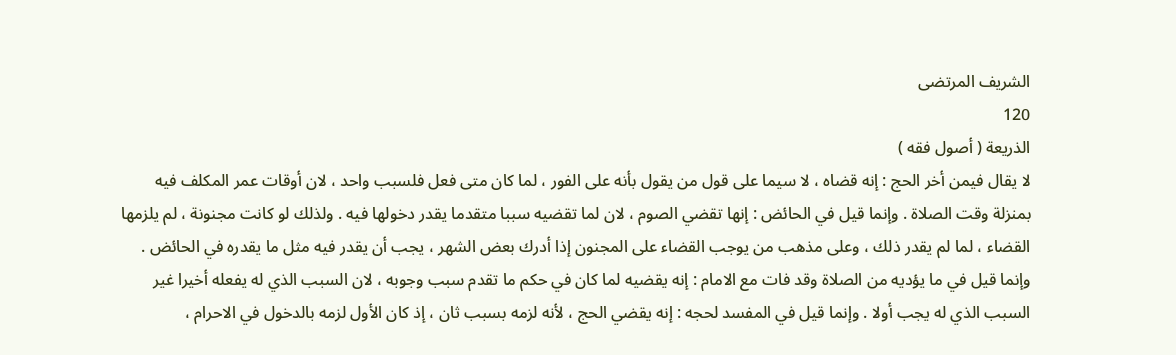الشريف المرتضى
120
الذريعة ( أصول فقه )
لا يقال فيمن أخر الحج : إنه قضاه ، لا سيما على قول من يقول بأنه على الفور ، لما كان متى فعل فلسبب واحد ، لان أوقات عمر المكلف فيه بمنزلة وقت الصلاة . وإنما قيل في الحائض : إنها تقضي الصوم ، لان لما تقضيه سببا متقدما يقدر دخولها فيه . ولذلك لو كانت مجنونة ، لم يلزمها القضاء ، لما لم يقدر ذلك ، وعلى مذهب من يوجب القضاء على المجنون إذا أدرك بعض الشهر ، يجب أن يقدر فيه مثل ما يقدره في الحائض . وإنما قيل في ما يؤديه من الصلاة وقد فات مع الامام : إنه يقضيه لما كان في حكم ما تقدم سبب وجوبه ، لان السبب الذي له يفعله أخيرا غير السبب الذي له يجب أولا . وإنما قيل في المفسد لحجه : إنه يقضي الحج ، لأنه لزمه بسبب ثان ، إذ كان الأول لزمه بالدخول في الاحرام ،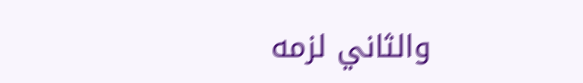والثاني لزمه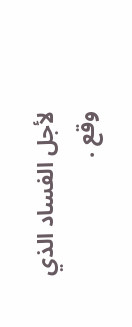لأجل الفساد الذي وقع .